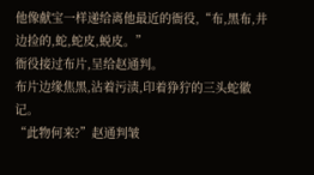他像献宝一样递给离他最近的衙役,“布,黑布,井边捡的,蛇,蛇皮,蜕皮。”
衙役接过布片,呈给赵通判。
布片边缘焦黑,沾着污渍,印着狰狞的三头蛇徽记。
“此物何来?”赵通判皱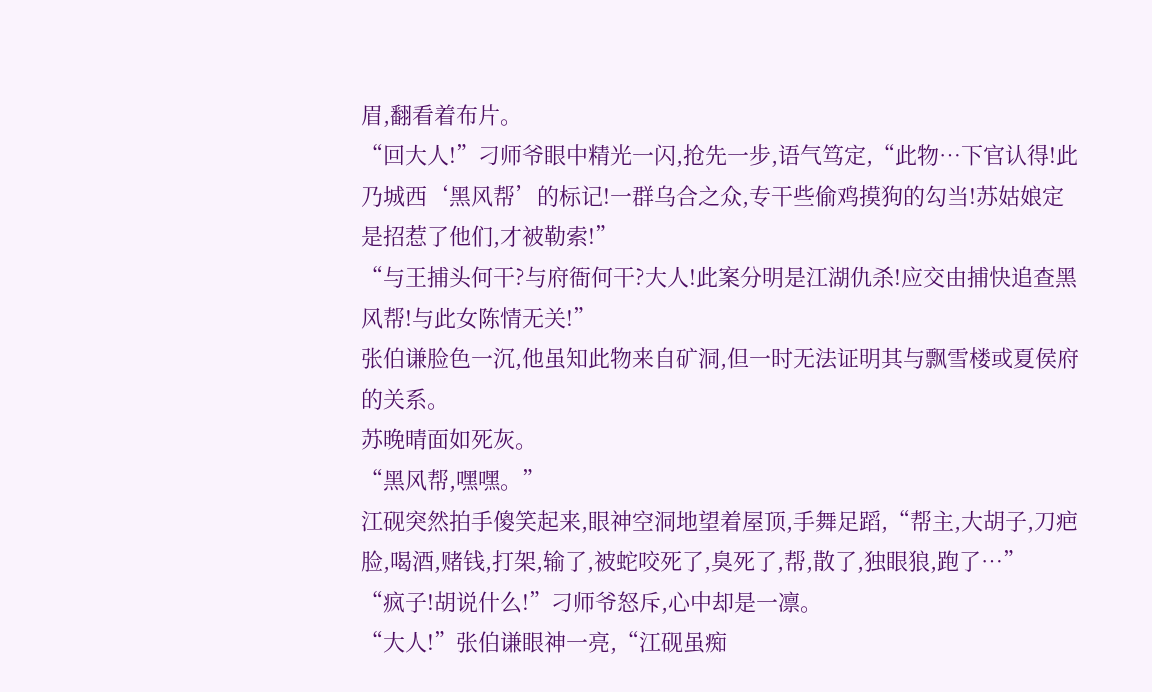眉,翻看着布片。
“回大人!”刁师爷眼中精光一闪,抢先一步,语气笃定,“此物…下官认得!此乃城西‘黑风帮’的标记!一群乌合之众,专干些偷鸡摸狗的勾当!苏姑娘定是招惹了他们,才被勒索!”
“与王捕头何干?与府衙何干?大人!此案分明是江湖仇杀!应交由捕快追查黑风帮!与此女陈情无关!”
张伯谦脸色一沉,他虽知此物来自矿洞,但一时无法证明其与飘雪楼或夏侯府的关系。
苏晚晴面如死灰。
“黑风帮,嘿嘿。”
江砚突然拍手傻笑起来,眼神空洞地望着屋顶,手舞足蹈,“帮主,大胡子,刀疤脸,喝酒,赌钱,打架,输了,被蛇咬死了,臭死了,帮,散了,独眼狼,跑了…”
“疯子!胡说什么!”刁师爷怒斥,心中却是一凛。
“大人!”张伯谦眼神一亮,“江砚虽痴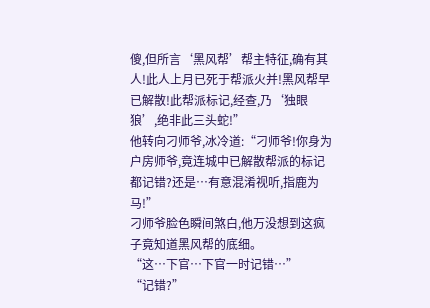傻,但所言‘黑风帮’帮主特征,确有其人!此人上月已死于帮派火并!黑风帮早已解散!此帮派标记,经查,乃‘独眼狼’,绝非此三头蛇!”
他转向刁师爷,冰冷道:“刁师爷!你身为户房师爷,竟连城中已解散帮派的标记都记错?还是…有意混淆视听,指鹿为马!”
刁师爷脸色瞬间煞白,他万没想到这疯子竟知道黑风帮的底细。
“这…下官…下官一时记错…”
“记错?”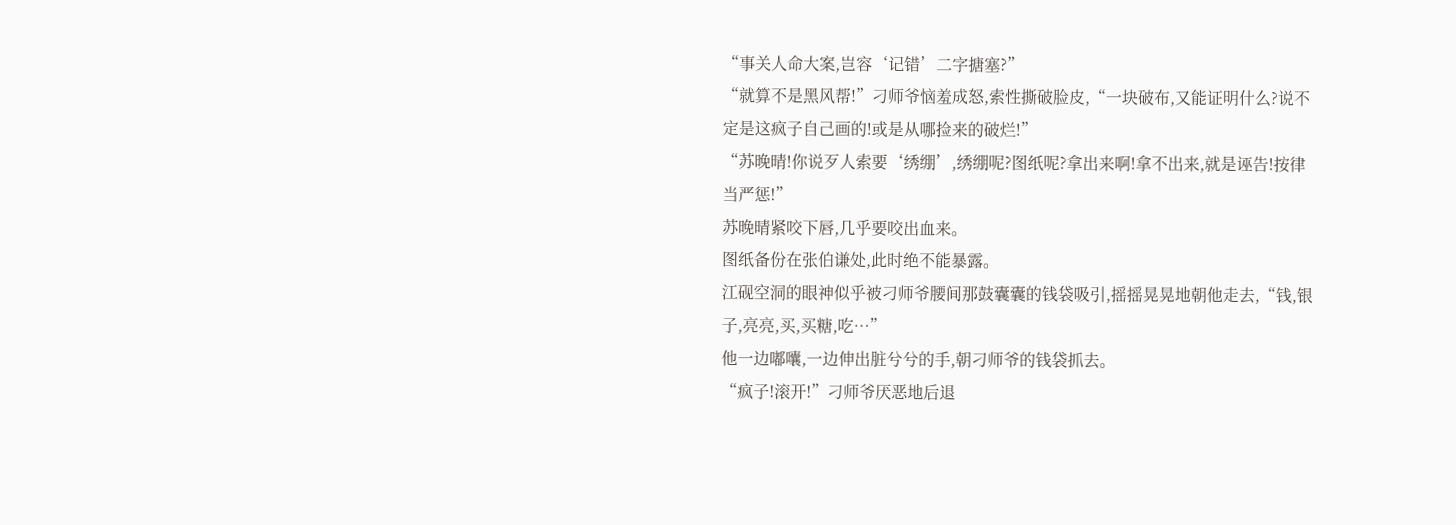“事关人命大案,岂容‘记错’二字搪塞?”
“就算不是黑风帮!”刁师爷恼羞成怒,索性撕破脸皮,“一块破布,又能证明什么?说不定是这疯子自己画的!或是从哪捡来的破烂!”
“苏晚晴!你说歹人索要‘绣绷’,绣绷呢?图纸呢?拿出来啊!拿不出来,就是诬告!按律当严惩!”
苏晚晴紧咬下唇,几乎要咬出血来。
图纸备份在张伯谦处,此时绝不能暴露。
江砚空洞的眼神似乎被刁师爷腰间那鼓囊囊的钱袋吸引,摇摇晃晃地朝他走去,“钱,银子,亮亮,买,买糖,吃…”
他一边嘟囔,一边伸出脏兮兮的手,朝刁师爷的钱袋抓去。
“疯子!滚开!”刁师爷厌恶地后退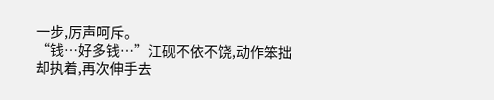一步,厉声呵斥。
“钱…好多钱…”江砚不依不饶,动作笨拙却执着,再次伸手去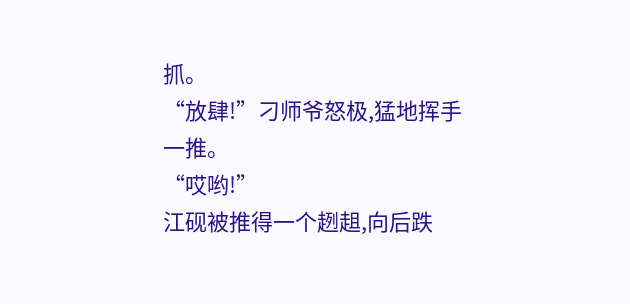抓。
“放肆!”刁师爷怒极,猛地挥手一推。
“哎哟!”
江砚被推得一个趔趄,向后跌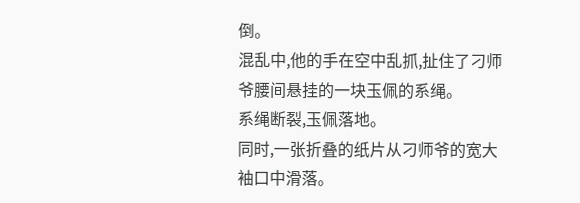倒。
混乱中,他的手在空中乱抓,扯住了刁师爷腰间悬挂的一块玉佩的系绳。
系绳断裂,玉佩落地。
同时,一张折叠的纸片从刁师爷的宽大袖口中滑落。